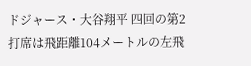ドジャース・大谷翔平 四回の第2打席は飛距離104メートルの左飛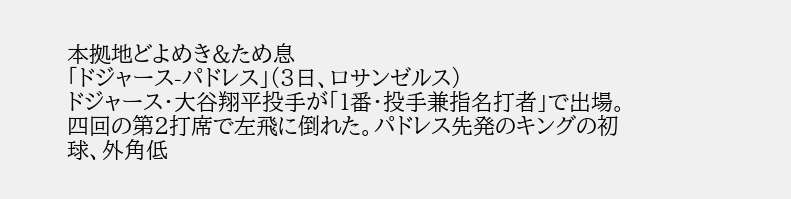本拠地どよめき&ため息
「ドジャース-パドレス」(3日、ロサンゼルス)
ドジャース・大谷翔平投手が「1番・投手兼指名打者」で出場。四回の第2打席で左飛に倒れた。パドレス先発のキングの初球、外角低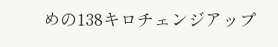めの138キロチェンジアップ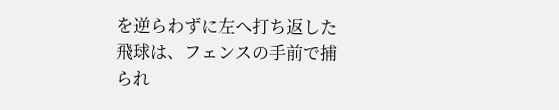を逆らわずに左へ打ち返した飛球は、フェンスの手前で捕られ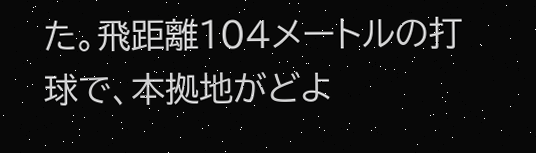た。飛距離104メートルの打球で、本拠地がどよ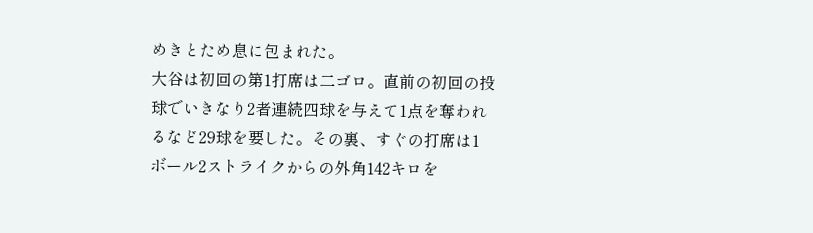めきとため息に包まれた。
大谷は初回の第1打席は二ゴロ。直前の初回の投球でいきなり2者連続四球を与えて1点を奪われるなど29球を要した。その裏、すぐの打席は1ボール2ストライクからの外角142キロを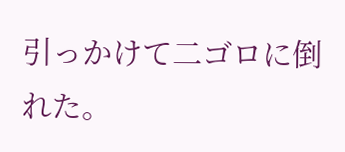引っかけて二ゴロに倒れた。